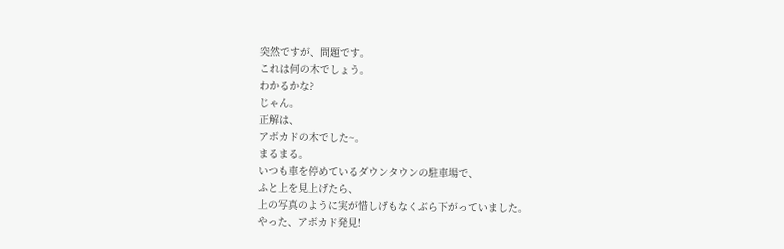突然ですが、問題です。
これは何の木でしょう。
わかるかな?
じゃん。
正解は、
アボカドの木でした~。
まるまる。
いつも車を停めているダウンタウンの駐車場で、
ふと上を見上げたら、
上の写真のように実が惜しげもなくぶら下がっていました。
やった、アボカド発見!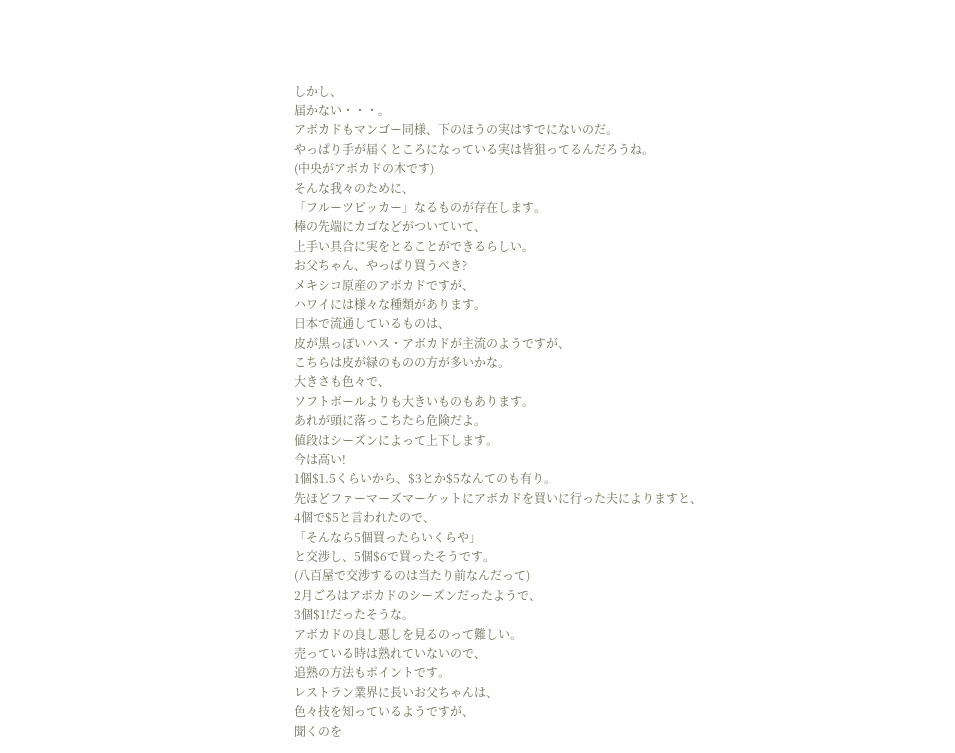しかし、
届かない・・・。
アボカドもマンゴー同様、下のほうの実はすでにないのだ。
やっぱり手が届くところになっている実は皆狙ってるんだろうね。
(中央がアボカドの木です)
そんな我々のために、
「フルーツピッカー」なるものが存在します。
棒の先端にカゴなどがついていて、
上手い具合に実をとることができるらしい。
お父ちゃん、やっぱり買うべき?
メキシコ原産のアボカドですが、
ハワイには様々な種類があります。
日本で流通しているものは、
皮が黒っぽいハス・アボカドが主流のようですが、
こちらは皮が緑のものの方が多いかな。
大きさも色々で、
ソフトボールよりも大きいものもあります。
あれが頭に落っこちたら危険だよ。
値段はシーズンによって上下します。
今は高い!
1個$1.5くらいから、$3とか$5なんてのも有り。
先ほどファーマーズマーケットにアボカドを買いに行った夫によりますと、
4個で$5と言われたので、
「そんなら5個買ったらいくらや」
と交渉し、5個$6で買ったそうです。
(八百屋で交渉するのは当たり前なんだって)
2月ごろはアボカドのシーズンだったようで、
3個$1!だったそうな。
アボカドの良し悪しを見るのって難しい。
売っている時は熟れていないので、
追熟の方法もポイントです。
レストラン業界に長いお父ちゃんは、
色々技を知っているようですが、
聞くのを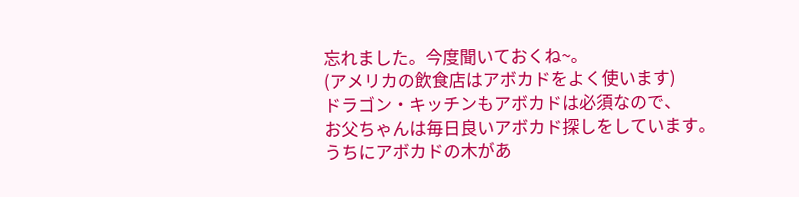忘れました。今度聞いておくね~。
(アメリカの飲食店はアボカドをよく使います)
ドラゴン・キッチンもアボカドは必須なので、
お父ちゃんは毎日良いアボカド探しをしています。
うちにアボカドの木があ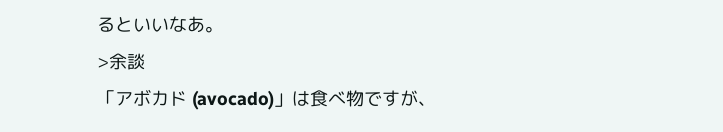るといいなあ。
>余談
「アボカド (avocado)」は食べ物ですが、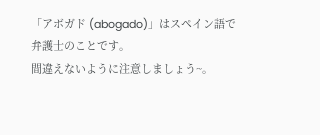「アボガド (abogado)」はスペイン語で弁護士のことです。
間違えないように注意しましょう~。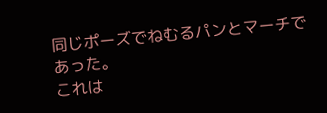同じポーズでねむるパンとマーチであった。
これは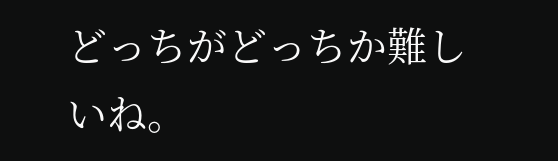どっちがどっちか難しいね。